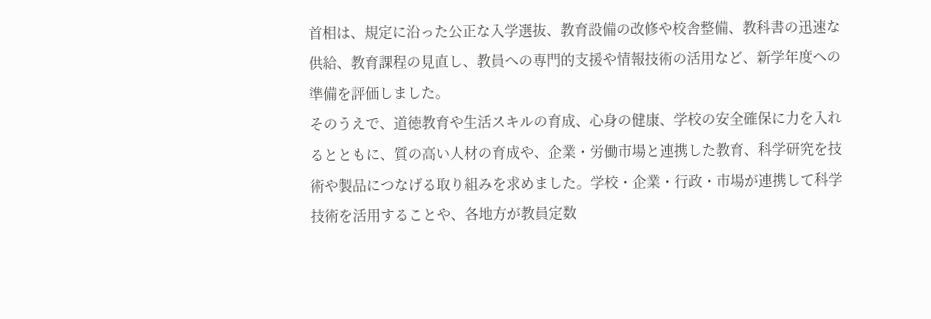首相は、規定に沿った公正な入学選抜、教育設備の改修や校舎整備、教科書の迅速な供給、教育課程の見直し、教員への専門的支援や情報技術の活用など、新学年度への準備を評価しました。
そのうえで、道徳教育や生活スキルの育成、心身の健康、学校の安全確保に力を入れるとともに、質の高い人材の育成や、企業・労働市場と連携した教育、科学研究を技術や製品につなげる取り組みを求めました。学校・企業・行政・市場が連携して科学技術を活用することや、各地方が教員定数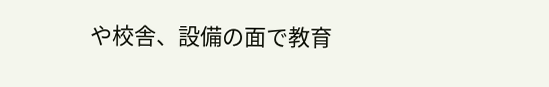や校舎、設備の面で教育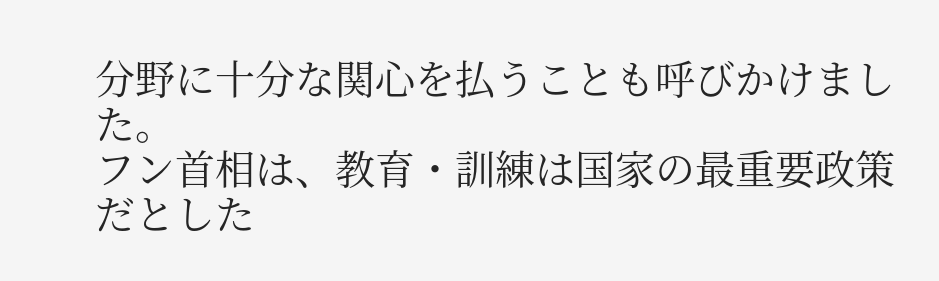分野に十分な関心を払うことも呼びかけました。
フン首相は、教育・訓練は国家の最重要政策だとした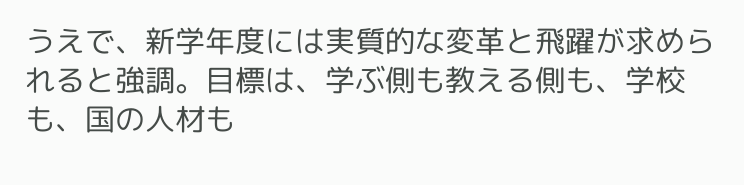うえで、新学年度には実質的な変革と飛躍が求められると強調。目標は、学ぶ側も教える側も、学校も、国の人材も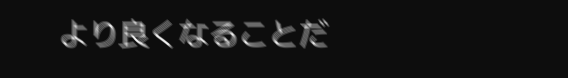より良くなることだ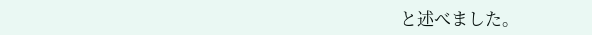と述べました。